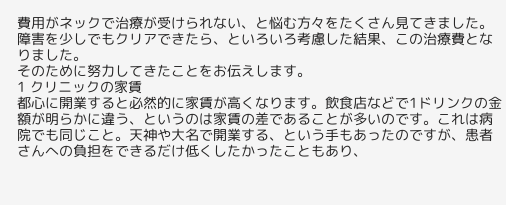費用がネックで治療が受けられない、と悩む方々をたくさん見てきました。
障害を少しでもクリアできたら、といろいろ考慮した結果、この治療費となりました。
そのために努力してきたことをお伝えします。
1 クリニックの家賃
都心に開業すると必然的に家賃が高くなります。飲食店などで1ドリンクの金額が明らかに違う、というのは家賃の差であることが多いのです。これは病院でも同じこと。天神や大名で開業する、という手もあったのですが、患者さんへの負担をできるだけ低くしたかったこともあり、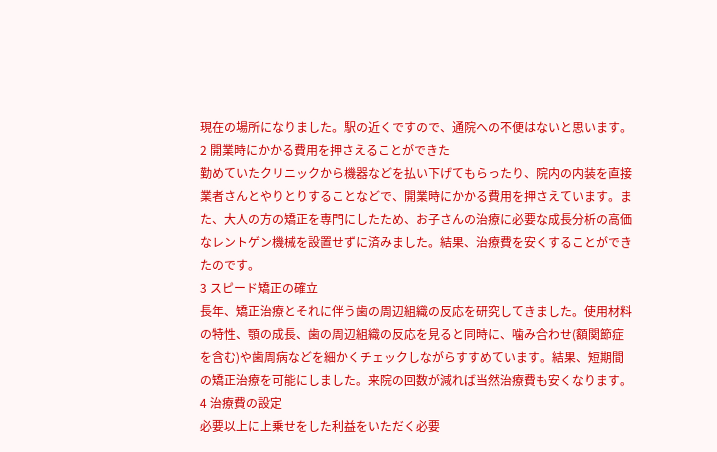現在の場所になりました。駅の近くですので、通院への不便はないと思います。
2 開業時にかかる費用を押さえることができた
勤めていたクリニックから機器などを払い下げてもらったり、院内の内装を直接業者さんとやりとりすることなどで、開業時にかかる費用を押さえています。また、大人の方の矯正を専門にしたため、お子さんの治療に必要な成長分析の高価なレントゲン機械を設置せずに済みました。結果、治療費を安くすることができたのです。
3 スピード矯正の確立
長年、矯正治療とそれに伴う歯の周辺組織の反応を研究してきました。使用材料の特性、顎の成長、歯の周辺組織の反応を見ると同時に、噛み合わせ(額関節症を含む)や歯周病などを細かくチェックしながらすすめています。結果、短期間の矯正治療を可能にしました。来院の回数が減れば当然治療費も安くなります。
4 治療費の設定
必要以上に上乗せをした利益をいただく必要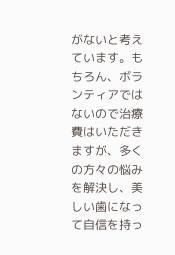がないと考えています。もちろん、ボランティアではないので治療費はいただきますが、多くの方々の悩みを解決し、美しい歯になって自信を持っ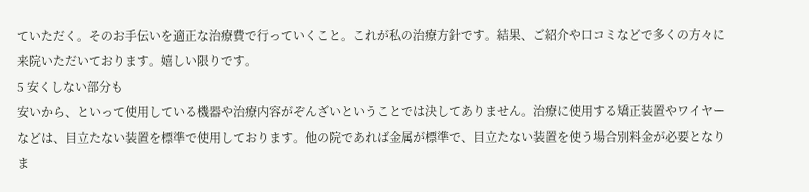ていただく。そのお手伝いを適正な治療費で行っていくこと。これが私の治療方針です。結果、ご紹介や口コミなどで多くの方々に来院いただいております。嬉しい限りです。
5 安くしない部分も
安いから、といって使用している機器や治療内容がぞんざいということでは決してありません。治療に使用する矯正装置やワイヤーなどは、目立たない装置を標準で使用しております。他の院であれば金属が標準で、目立たない装置を使う場合別料金が必要となりま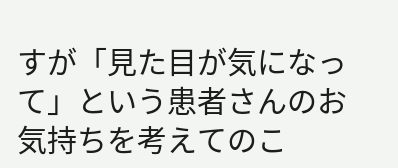すが「見た目が気になって」という患者さんのお気持ちを考えてのこ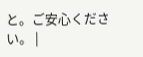と。ご安心ください。 |